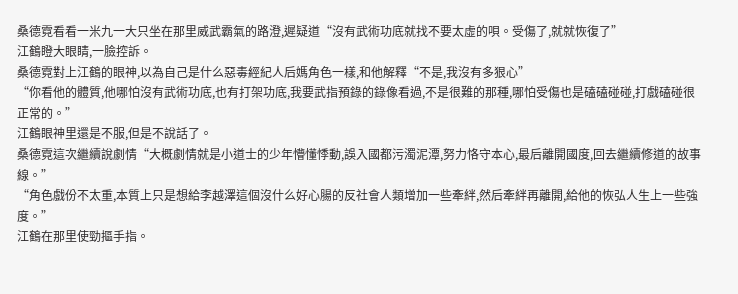桑德霓看看一米九一大只坐在那里威武霸氣的路澄,遲疑道“沒有武術功底就找不要太虛的唄。受傷了,就就恢復了”
江鶴瞪大眼睛,一臉控訴。
桑德霓對上江鶴的眼神,以為自己是什么惡毒經紀人后媽角色一樣,和他解釋“不是,我沒有多狠心”
“你看他的體質,他哪怕沒有武術功底,也有打架功底,我要武指預錄的錄像看過,不是很難的那種,哪怕受傷也是磕磕碰碰,打戲磕碰很正常的。”
江鶴眼神里還是不服,但是不說話了。
桑德霓這次繼續說劇情“大概劇情就是小道士的少年懵懂悸動,誤入國都污濁泥潭,努力恪守本心,最后離開國度,回去繼續修道的故事線。”
“角色戲份不太重,本質上只是想給李越澤這個沒什么好心腸的反社會人類增加一些牽絆,然后牽絆再離開,給他的恢弘人生上一些強度。”
江鶴在那里使勁摳手指。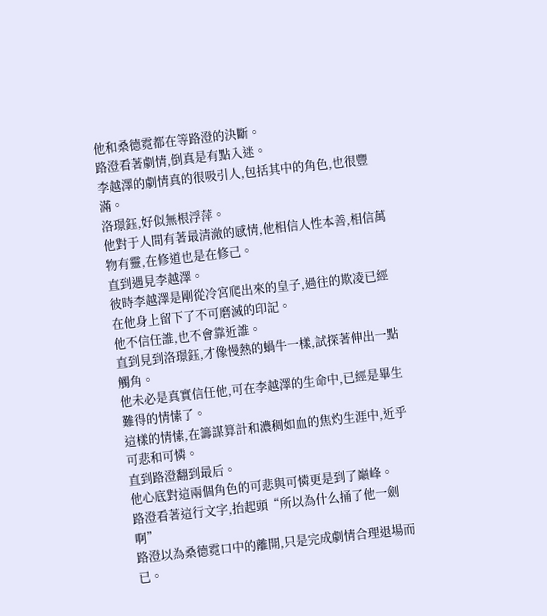他和桑德霓都在等路澄的決斷。
路澄看著劇情,倒真是有點入迷。
李越澤的劇情真的很吸引人,包括其中的角色,也很豐滿。
洛璟鈺,好似無根浮萍。
他對于人間有著最清澈的感情,他相信人性本善,相信萬物有靈,在修道也是在修己。
直到遇見李越澤。
彼時李越澤是剛從冷宮爬出來的皇子,過往的欺凌已經在他身上留下了不可磨滅的印記。
他不信任誰,也不會靠近誰。
直到見到洛璟鈺,才像慢熱的蝸牛一樣,試探著伸出一點觸角。
他未必是真實信任他,可在李越澤的生命中,已經是畢生難得的情愫了。
這樣的情愫,在籌謀算計和濃稠如血的焦灼生涯中,近乎可悲和可憐。
直到路澄翻到最后。
他心底對這兩個角色的可悲與可憐更是到了巔峰。
路澄看著這行文字,抬起頭“所以為什么捅了他一劍啊”
路澄以為桑德霓口中的離開,只是完成劇情合理退場而已。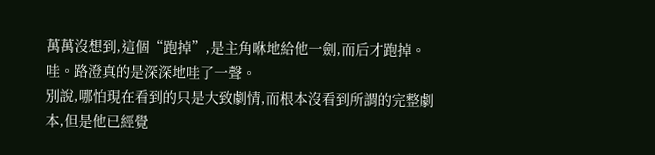萬萬沒想到,這個“跑掉”,是主角咻地給他一劍,而后才跑掉。
哇。路澄真的是深深地哇了一聲。
別說,哪怕現在看到的只是大致劇情,而根本沒看到所謂的完整劇本,但是他已經覺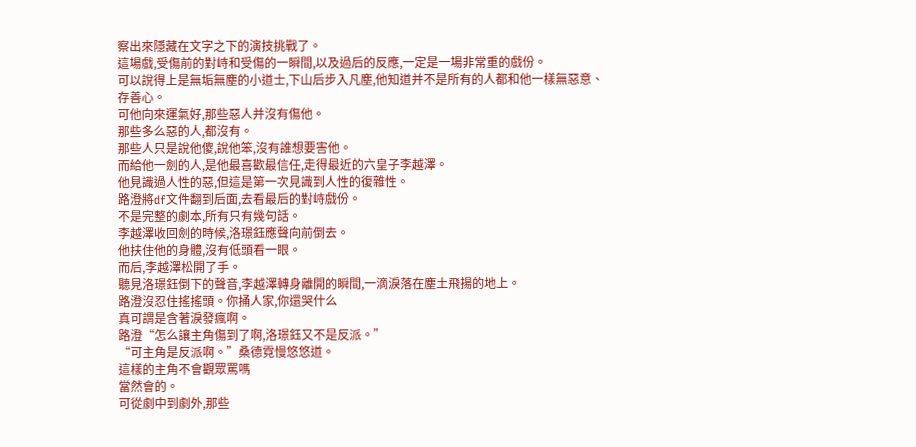察出來隱藏在文字之下的演技挑戰了。
這場戲,受傷前的對峙和受傷的一瞬間,以及過后的反應,一定是一場非常重的戲份。
可以說得上是無垢無塵的小道士,下山后步入凡塵,他知道并不是所有的人都和他一樣無惡意、存善心。
可他向來運氣好,那些惡人并沒有傷他。
那些多么惡的人,都沒有。
那些人只是說他傻,說他笨,沒有誰想要害他。
而給他一劍的人,是他最喜歡最信任,走得最近的六皇子李越澤。
他見識過人性的惡,但這是第一次見識到人性的復雜性。
路澄將df文件翻到后面,去看最后的對峙戲份。
不是完整的劇本,所有只有幾句話。
李越澤收回劍的時候,洛璟鈺應聲向前倒去。
他扶住他的身體,沒有低頭看一眼。
而后,李越澤松開了手。
聽見洛璟鈺倒下的聲音,李越澤轉身離開的瞬間,一滴淚落在塵土飛揚的地上。
路澄沒忍住搖搖頭。你捅人家,你還哭什么
真可謂是含著淚發瘋啊。
路澄“怎么讓主角傷到了啊,洛璟鈺又不是反派。”
“可主角是反派啊。”桑德霓慢悠悠道。
這樣的主角不會觀眾罵嗎
當然會的。
可從劇中到劇外,那些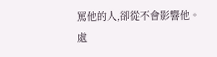罵他的人,卻從不會影響他。
處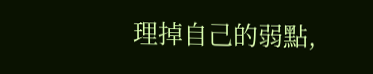理掉自己的弱點,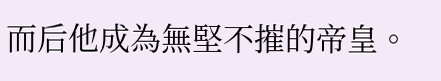而后他成為無堅不摧的帝皇。